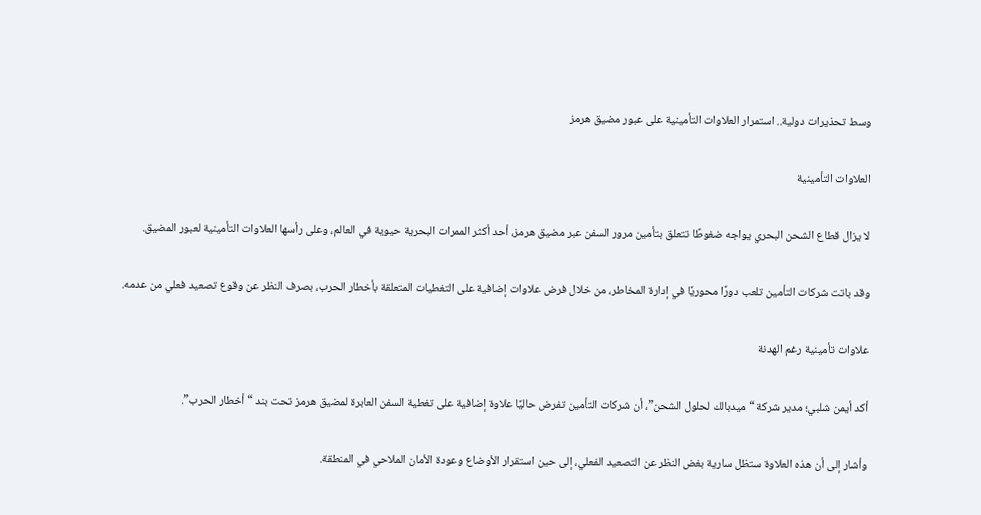وسط تحذيرات دولية.. استمرار العلاوات التأمينية على عبور مضيق هرمز

العلاوات التأمينية

لا يزال قطاع الشحن البحري يواجه ضغوطًا تتعلق بتأمين مرور السفن عبر مضيق هرمز، أحد أكثر الممرات البحرية حيوية في العالم، وعلى رأسها العلاوات التأمينية لعبور المضيق.

وقد باتت شركات التأمين تلعب دورًا محوريًا في إدارة المخاطر، من خلال فرض علاوات إضافية على التغطيات المتعلقة بأخطار الحرب، بصرف النظر عن وقوع تصعيد فعلي من عدمه.

علاوات تأمينية رغم الهدنة

أكد أيمن شلبي؛ مدير شركة “ميدبالك لحلول الشحن”، أن شركات التأمين تفرض حاليًا علاوة إضافية على تغطية السفن العابرة لمضيق هرمز تحت بند “أخطار الحرب”.

وأشار إلى أن هذه العلاوة ستظل سارية بغض النظر عن التصعيد الفعلي، إلى حين استقرار الأوضاع وعودة الأمان الملاحي في المنطقة.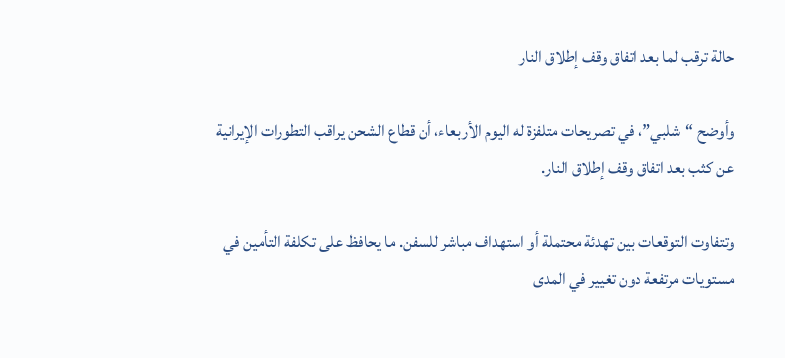حالة ترقب لما بعد اتفاق وقف إطلاق النار

وأوضح “شلبي”، في تصريحات متلفزة له اليوم الأربعاء، أن قطاع الشحن يراقب التطورات الإيرانية عن كثب بعد اتفاق وقف إطلاق النار.

وتتفاوت التوقعات بين تهدئة محتملة أو استهداف مباشر للسفن. ما يحافظ على تكلفة التأمين في مستويات مرتفعة دون تغيير في المدى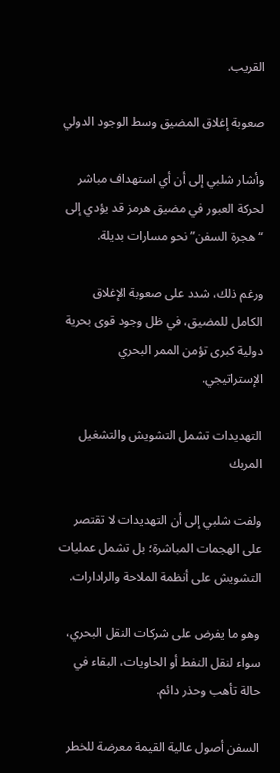القريب.

صعوبة إغلاق المضيق وسط الوجود الدولي

وأشار شلبي إلى أن أي استهداف مباشر لحركة العبور في مضيق هرمز قد يؤدي إلى “هجرة السفن” نحو مسارات بديلة.

ورغم ذلك، شدد على صعوبة الإغلاق الكامل للمضيق، في ظل وجود قوى بحرية دولية كبرى تؤمن الممر البحري الإستراتيجي.

التهديدات تشمل التشويش والتشغيل المربك

ولفت شلبي إلى أن التهديدات لا تقتصر على الهجمات المباشرة؛ بل تشمل عمليات التشويش على أنظمة الملاحة والرادارات.

وهو ما يفرض على شركات النقل البحري، سواء لنقل النفط أو الحاويات، البقاء في حالة تأهب وحذر دائم.

السفن أصول عالية القيمة معرضة للخطر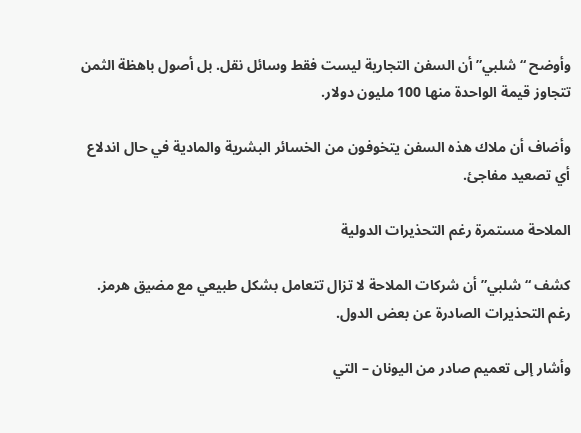وأوضح “شلبي” أن السفن التجارية ليست فقط وسائل نقل. بل أصول باهظة الثمن تتجاوز قيمة الواحدة منها 100 مليون دولار.

وأضاف أن ملاك هذه السفن يتخوفون من الخسائر البشرية والمادية في حال اندلاع أي تصعيد مفاجئ.

الملاحة مستمرة رغم التحذيرات الدولية

كشف “شلبي” أن شركات الملاحة لا تزال تتعامل بشكل طبيعي مع مضيق هرمز. رغم التحذيرات الصادرة عن بعض الدول.

وأشار إلى تعميم صادر من اليونان – التي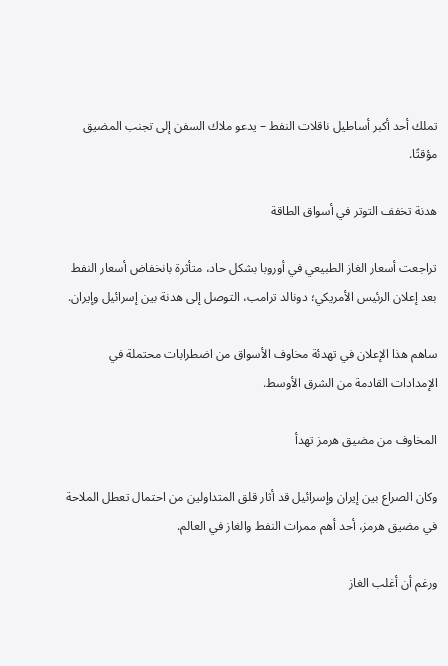تملك أحد أكبر أساطيل ناقلات النفط – يدعو ملاك السفن إلى تجنب المضيق مؤقتًا.

هدنة تخفف التوتر في أسواق الطاقة

تراجعت أسعار الغاز الطبيعي في أوروبا بشكل حاد، متأثرة بانخفاض أسعار النفط بعد إعلان الرئيس الأمريكي؛ دونالد ترامب، التوصل إلى هدنة بين إسرائيل وإيران.

ساهم هذا الإعلان في تهدئة مخاوف الأسواق من اضطرابات محتملة في الإمدادات القادمة من الشرق الأوسط.

المخاوف من مضيق هرمز تهدأ

وكان الصراع بين إيران وإسرائيل قد أثار قلق المتداولين من احتمال تعطل الملاحة في مضيق هرمز، أحد أهم ممرات النفط والغاز في العالم.

ورغم أن أغلب الغاز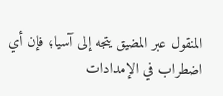المنقول عبر المضيق يتجه إلى آسيا؛ فإن أي اضطراب في الإمدادات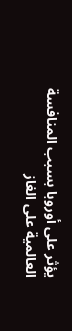يؤثر على أوروبا بسبب المنافسة العالمية على الغاز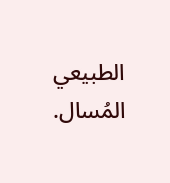الطبيعي المُسال.